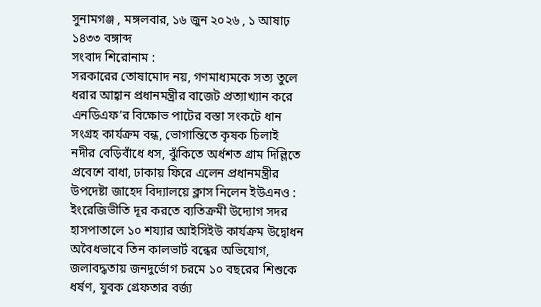সুনামগঞ্জ , মঙ্গলবার, ১৬ জুন ২০২৬ , ১ আষাঢ় ১৪৩৩ বঙ্গাব্দ
সংবাদ শিরোনাম :
সরকারের তোষামোদ নয়, গণমাধ্যমকে সত্য তুলে ধরার আহ্বান প্রধানমন্ত্রীর বাজেট প্রত্যাখ্যান করে এনডিএফ’র বিক্ষোভ পাটের বস্তা সংকটে ধান সংগ্রহ কার্যক্রম বন্ধ, ভোগান্তিতে কৃষক চিলাই নদীর বেড়িবাঁধে ধস, ঝুঁকিতে অর্ধশত গ্রাম দিল্লিতে প্রবেশে বাধা, ঢাকায় ফিরে এলেন প্রধানমন্ত্রীর উপদেষ্টা জাহেদ বিদ্যালয়ে ক্লাস নিলেন ইউএনও : ইংরেজিভীতি দূর করতে ব্যতিক্রমী উদ্যোগ সদর হাসপাতালে ১০ শয্যার আইসিইউ কার্যক্রম উদ্বোধন অবৈধভাবে তিন কালভার্ট বন্ধের অভিযোগ, জলাবদ্ধতায় জনদুর্ভোগ চরমে ১০ বছরের শিশুকে ধর্ষণ, যুবক গ্রেফতার বর্জ্য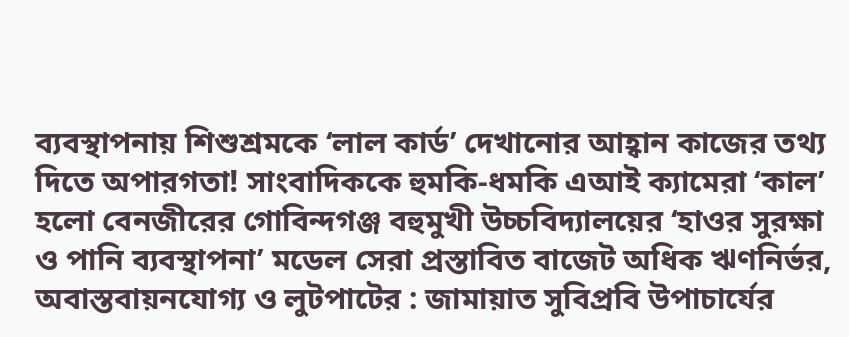ব্যবস্থাপনায় শিশুশ্রমকে ‘লাল কার্ড’ দেখানোর আহ্বান কাজের তথ্য দিতে অপারগতা! সাংবাদিককে হুমকি-ধমকি এআই ক্যামেরা ‘কাল’ হলো বেনজীরের গোবিন্দগঞ্জ বহুমুখী উচ্চবিদ্যালয়ের ‘হাওর সুরক্ষা ও পানি ব্যবস্থাপনা’ মডেল সেরা প্রস্তাবিত বাজেট অধিক ঋণনির্ভর, অবাস্তবায়নযোগ্য ও লুটপাটের : জামায়াত সুবিপ্রবি উপাচার্যের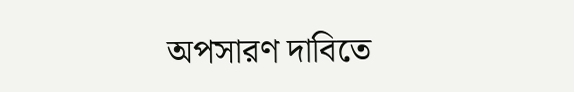অপসারণ দাবিতে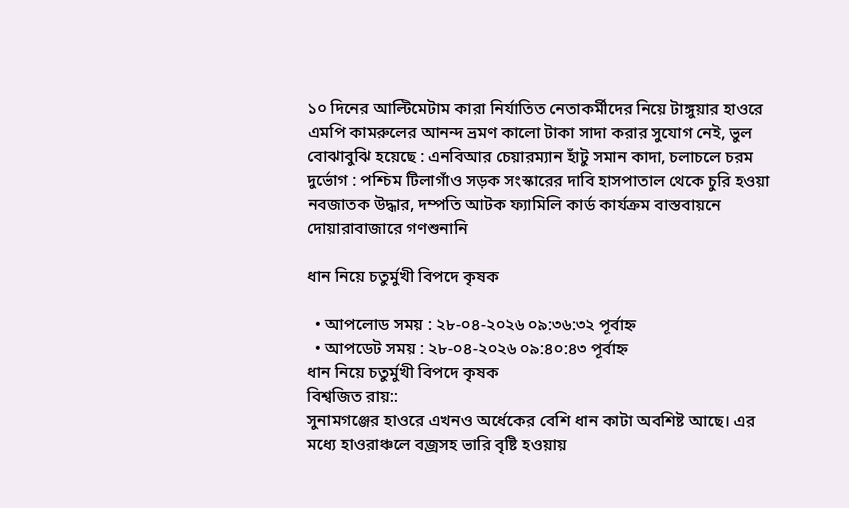১০ দিনের আল্টিমেটাম কারা নির্যাতিত নেতাকর্মীদের নিয়ে টাঙ্গুয়ার হাওরে এমপি কামরুলের আনন্দ ভ্রমণ কালো টাকা সাদা করার সুযোগ নেই, ভুল বোঝাবুঝি হয়েছে : এনবিআর চেয়ারম্যান হাঁটু সমান কাদা, চলাচলে চরম দুর্ভোগ : পশ্চিম টিলাগাঁও সড়ক সংস্কারের দাবি হাসপাতাল থেকে চুরি হওয়া নবজাতক উদ্ধার, দম্পতি আটক ফ্যামিলি কার্ড কার্যক্রম বাস্তবায়নে দোয়ারাবাজারে গণশুনানি

ধান নিয়ে চতুর্মুখী বিপদে কৃষক

  • আপলোড সময় : ২৮-০৪-২০২৬ ০৯:৩৬:৩২ পূর্বাহ্ন
  • আপডেট সময় : ২৮-০৪-২০২৬ ০৯:৪০:৪৩ পূর্বাহ্ন
ধান নিয়ে চতুর্মুখী বিপদে কৃষক
বিশ্বজিত রায়::
সুনামগঞ্জের হাওরে এখনও অর্ধেকের বেশি ধান কাটা অবশিষ্ট আছে। এর মধ্যে হাওরাঞ্চলে বজ্রসহ ভারি বৃষ্টি হওয়ায়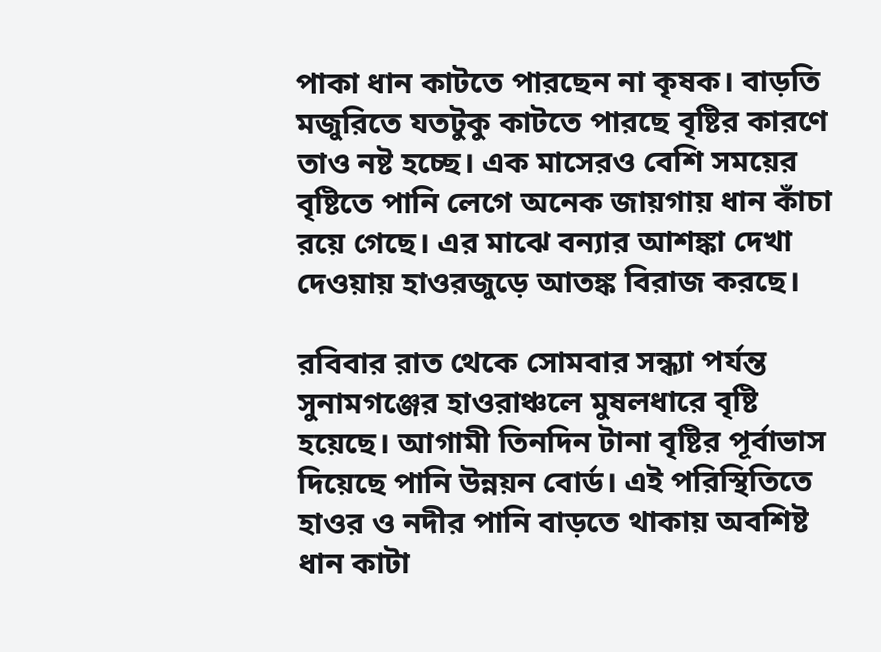পাকা ধান কাটতে পারছেন না কৃষক। বাড়তি মজুরিতে যতটুকু কাটতে পারছে বৃষ্টির কারণে তাও নষ্ট হচ্ছে। এক মাসেরও বেশি সময়ের বৃষ্টিতে পানি লেগে অনেক জায়গায় ধান কাঁচা রয়ে গেছে। এর মাঝে বন্যার আশঙ্কা দেখা দেওয়ায় হাওরজুড়ে আতঙ্ক বিরাজ করছে।

রবিবার রাত থেকে সোমবার সন্ধ্যা পর্যন্ত সুনামগঞ্জের হাওরাঞ্চলে মুষলধারে বৃষ্টি হয়েছে। আগামী তিনদিন টানা বৃষ্টির পূর্বাভাস দিয়েছে পানি উন্নয়ন বোর্ড। এই পরিস্থিতিতে হাওর ও নদীর পানি বাড়তে থাকায় অবশিষ্ট ধান কাটা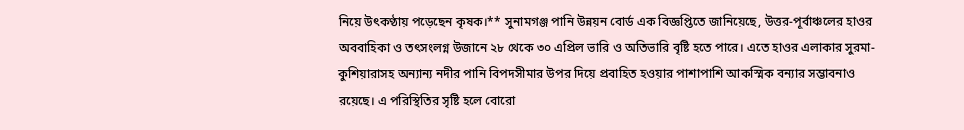নিয়ে উৎকণ্ঠায় পড়েছেন কৃষক।** সুনামগঞ্জ পানি উন্নয়ন বোর্ড এক বিজ্ঞপ্তিতে জানিয়েছে, উত্তর-পূর্বাঞ্চলের হাওর অববাহিকা ও তৎসংলগ্ন উজানে ২৮ থেকে ৩০ এপ্রিল ভারি ও অতিভারি বৃষ্টি হতে পারে। এতে হাওর এলাকার সুরমা-কুশিয়ারাসহ অন্যান্য নদীর পানি বিপদসীমার উপর দিয়ে প্রবাহিত হওয়ার পাশাপাশি আকস্মিক বন্যার সম্ভাবনাও রয়েছে। এ পরিস্থিতির সৃষ্টি হলে বোরো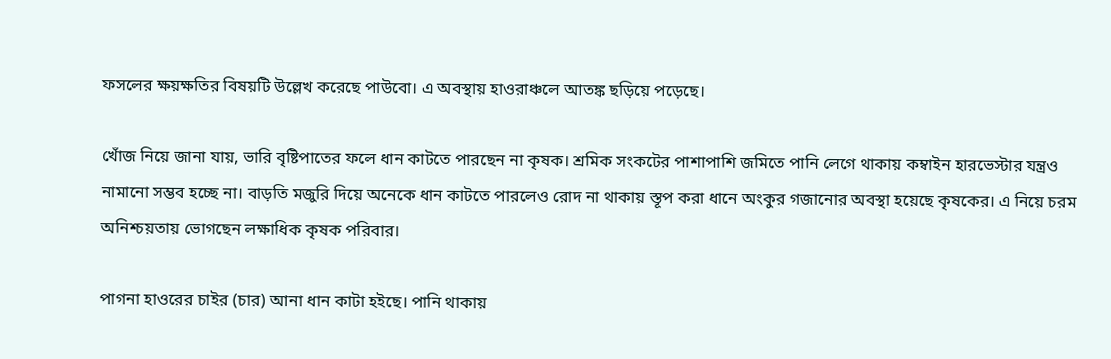ফসলের ক্ষয়ক্ষতির বিষয়টি উল্লেখ করেছে পাউবো। এ অবস্থায় হাওরাঞ্চলে আতঙ্ক ছড়িয়ে পড়েছে।

খোঁজ নিয়ে জানা যায়, ভারি বৃষ্টিপাতের ফলে ধান কাটতে পারছেন না কৃষক। শ্রমিক সংকটের পাশাপাশি জমিতে পানি লেগে থাকায় কম্বাইন হারভেস্টার যন্ত্রও নামানো সম্ভব হচ্ছে না। বাড়তি মজুরি দিয়ে অনেকে ধান কাটতে পারলেও রোদ না থাকায় স্তূপ করা ধানে অংকুর গজানোর অবস্থা হয়েছে কৃষকের। এ নিয়ে চরম অনিশ্চয়তায় ভোগছেন লক্ষাধিক কৃষক পরিবার।

পাগনা হাওরের চাইর (চার) আনা ধান কাটা হইছে। পানি থাকায়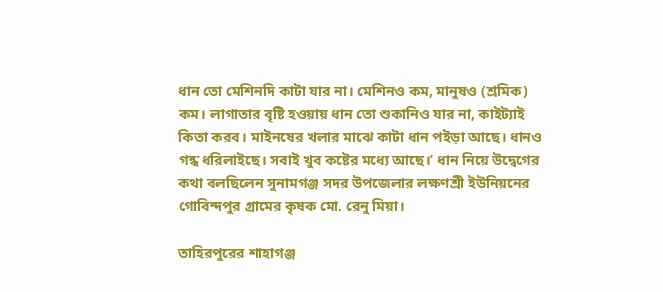ধান তো মেশিনদি কাটা যার না। মেশিনও কম, মানুষও (শ্রমিক) কম। লাগাতার বৃষ্টি হওয়ায় ধান তো শুকানিও যার না, কাইট্যাই কিতা করব। মাইনষের খলার মাঝে কাটা ধান পইড়া আছে। ধানও গন্ধ ধরিলাইছে। সবাই খুব কষ্টের মধ্যে আছে।’ ধান নিয়ে উদ্বেগের কথা বলছিলেন সুনামগঞ্জ সদর উপজেলার লক্ষণশ্রী ইউনিয়নের গোবিন্দপুর গ্রামের কৃষক মো. রেনু মিয়া।

তাহিরপুরের শাহাগঞ্জ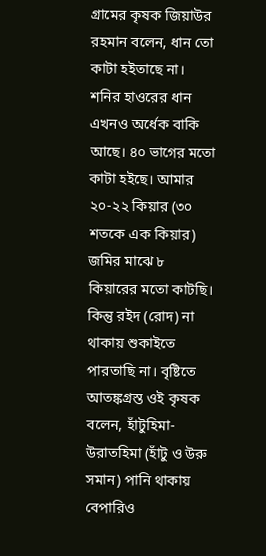গ্রামের কৃষক জিয়াউর রহমান বলেন, ধান তো কাটা হইতাছে না। শনির হাওরের ধান এখনও অর্ধেক বাকি আছে। ৪০ ভাগের মতো কাটা হইছে। আমার ২০-২২ কিয়ার (৩০ শতকে এক কিয়ার) জমির মাঝে ৮ কিয়ারের মতো কাটছি। কিন্তু রইদ (রোদ) না থাকায় শুকাইতে পারতাছি না। বৃষ্টিতে আতঙ্কগ্রস্ত ওই কৃষক বলেন, হাঁটুহিমা-উরাতহিমা (হাঁটু ও উরু সমান) পানি থাকায় বেপারিও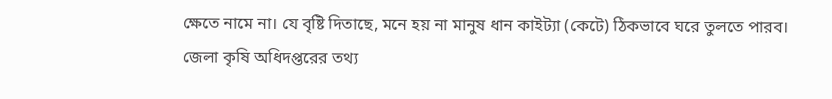ক্ষেতে নামে না। যে বৃষ্টি দিতাছে, মনে হয় না মানুষ ধান কাইট্যা (কেটে) ঠিকভাবে ঘরে তুলতে পারব। জেলা কৃষি অধিদপ্তরের তথ্য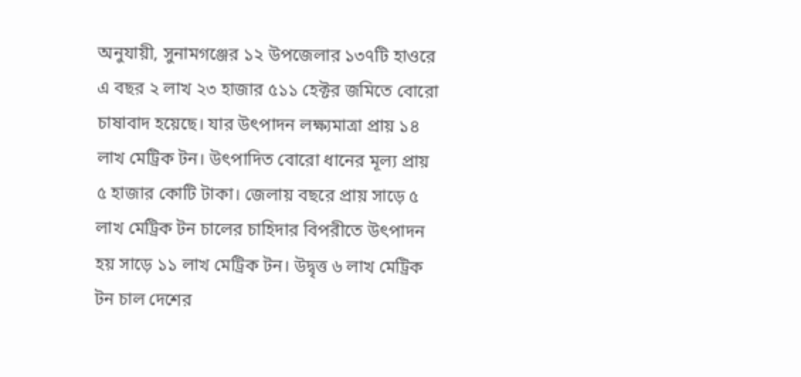অনুযায়ী, সুনামগঞ্জের ১২ উপজেলার ১৩৭টি হাওরে এ বছর ২ লাখ ২৩ হাজার ৫১১ হেক্টর জমিতে বোরো চাষাবাদ হয়েছে। যার উৎপাদন লক্ষ্যমাত্রা প্রায় ১৪ লাখ মেট্রিক টন। উৎপাদিত বোরো ধানের মূল্য প্রায় ৫ হাজার কোটি টাকা। জেলায় বছরে প্রায় সাড়ে ৫ লাখ মেট্রিক টন চালের চাহিদার বিপরীতে উৎপাদন হয় সাড়ে ১১ লাখ মেট্রিক টন। উদ্বৃত্ত ৬ লাখ মেট্রিক টন চাল দেশের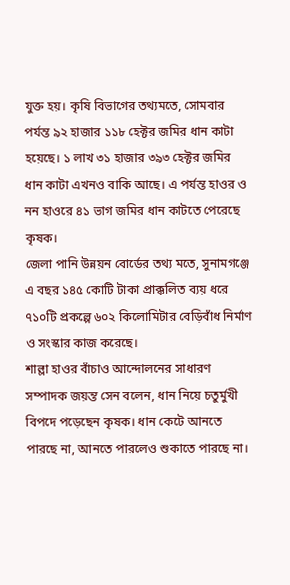যুক্ত হয়। কৃষি বিভাগের তথ্যমতে, সোমবার পর্যন্ত ৯২ হাজার ১১৮ হেক্টর জমির ধান কাটা হয়েছে। ১ লাখ ৩১ হাজার ৩৯৩ হেক্টর জমির ধান কাটা এখনও বাকি আছে। এ পর্যন্ত হাওর ও নন হাওরে ৪১ ভাগ জমির ধান কাটতে পেরেছে কৃষক।
জেলা পানি উন্নয়ন বোর্ডের তথ্য মতে, সুনামগঞ্জে এ বছর ১৪৫ কোটি টাকা প্রাক্কলিত ব্যয় ধরে ৭১০টি প্রকল্পে ৬০২ কিলোমিটার বেড়িবাঁধ নির্মাণ ও সংস্কার কাজ করেছে।
শাল্লা হাওর বাঁচাও আন্দোলনের সাধারণ সম্পাদক জয়ন্ত সেন বলেন, ধান নিয়ে চতুর্মুখী বিপদে পড়েছেন কৃষক। ধান কেটে আনতে পারছে না, আনতে পারলেও শুকাতে পারছে না।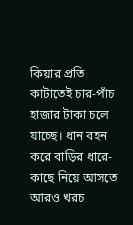কিয়ার প্রতি কাটাতেই চার-পাঁচ হাজার টাকা চলে যাচ্ছে। ধান বহন করে বাড়ির ধারে-কাছে নিয়ে আসতে আরও খরচ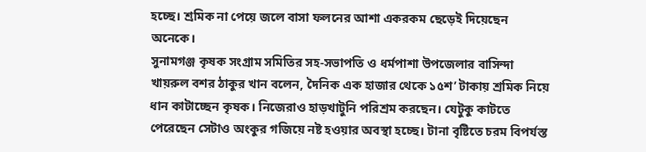হচ্ছে। শ্রমিক না পেয়ে জলে বাসা ফলনের আশা একরকম ছেড়েই দিয়েছেন অনেকে।
সুনামগঞ্জ কৃষক সংগ্রাম সমিতির সহ-সভাপতি ও ধর্মপাশা উপজেলার বাসিন্দা খায়রুল বশর ঠাকুর খান বলেন, দৈনিক এক হাজার থেকে ১৫শ’ টাকায় শ্রমিক নিয়ে ধান কাটাচ্ছেন কৃষক। নিজেরাও হাড়খাটুনি পরিশ্রম করছেন। যেটুকু কাটতে পেরেছেন সেটাও অংকুর গজিয়ে নষ্ট হওয়ার অবস্থা হচ্ছে। টানা বৃষ্টিতে চরম বিপর্যস্ত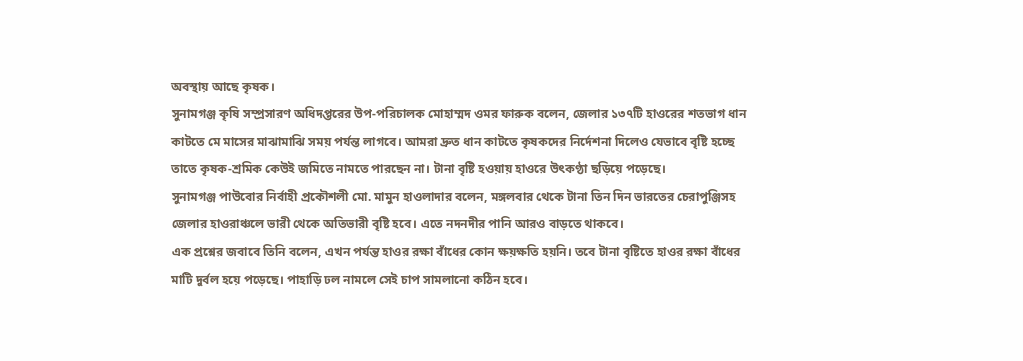অবস্থায় আছে কৃষক।
সুনামগঞ্জ কৃষি সম্প্রসারণ অধিদপ্তরের উপ-পরিচালক মোহাম্মদ ওমর ফারুক বলেন, জেলার ১৩৭টি হাওরের শতভাগ ধান কাটতে মে মাসের মাঝামাঝি সময় পর্যন্ত লাগবে। আমরা দ্রুত ধান কাটতে কৃষকদের নির্দেশনা দিলেও যেভাবে বৃষ্টি হচ্ছে তাতে কৃষক-শ্রমিক কেউই জমিতে নামতে পারছেন না। টানা বৃষ্টি হওয়ায় হাওরে উৎকণ্ঠা ছড়িয়ে পড়েছে।
সুনামগঞ্জ পাউবোর নির্বাহী প্রকৌশলী মো. মামুন হাওলাদার বলেন, মঙ্গলবার থেকে টানা তিন দিন ভারতের চেরাপুঞ্জিসহ জেলার হাওরাঞ্চলে ভারী থেকে অতিভারী বৃষ্টি হবে। এতে নদনদীর পানি আরও বাড়তে থাকবে।
এক প্রশ্নের জবাবে তিনি বলেন, এখন পর্যন্ত হাওর রক্ষা বাঁধের কোন ক্ষয়ক্ষতি হয়নি। তবে টানা বৃষ্টিতে হাওর রক্ষা বাঁধের মাটি দুর্বল হয়ে পড়েছে। পাহাড়ি ঢল নামলে সেই চাপ সামলানো কঠিন হবে।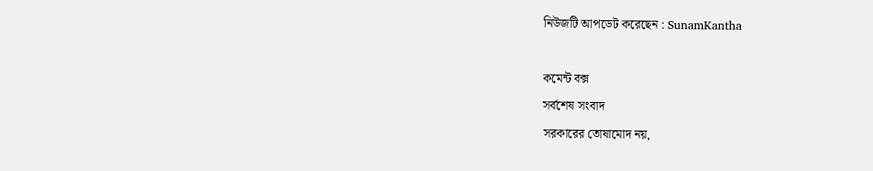নিউজটি আপডেট করেছেন : SunamKantha

কমেন্ট বক্স
সর্বশেষ সংবাদ
সরকারের তোষামোদ নয়,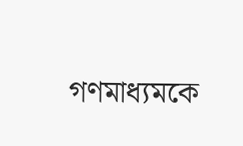গণমাধ্যমকে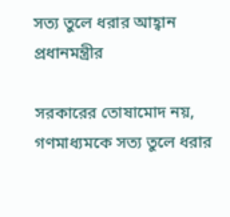সত্য তুলে ধরার আহ্বান প্রধানমন্ত্রীর

সরকারের তোষামোদ নয়, গণমাধ্যমকে সত্য তুলে ধরার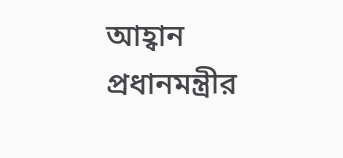আহ্বান প্রধানমন্ত্রীর